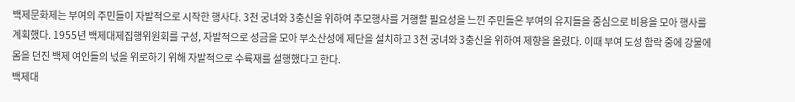백제문화제는 부여의 주민들이 자발적으로 시작한 행사다. 3천 궁녀와 3충신을 위하여 추모행사를 거행할 필요성을 느낀 주민들은 부여의 유지들을 중심으로 비용을 모아 행사를 계획했다. 1955년 백제대제집행위원회를 구성, 자발적으로 성금을 모아 부소산성에 제단을 설치하고 3천 궁녀와 3충신을 위하여 제향을 올렸다. 이때 부여 도성 함락 중에 강물에 몸을 던진 백제 여인들의 넋을 위로하기 위해 자발적으로 수륙재를 설행했다고 한다.
백제대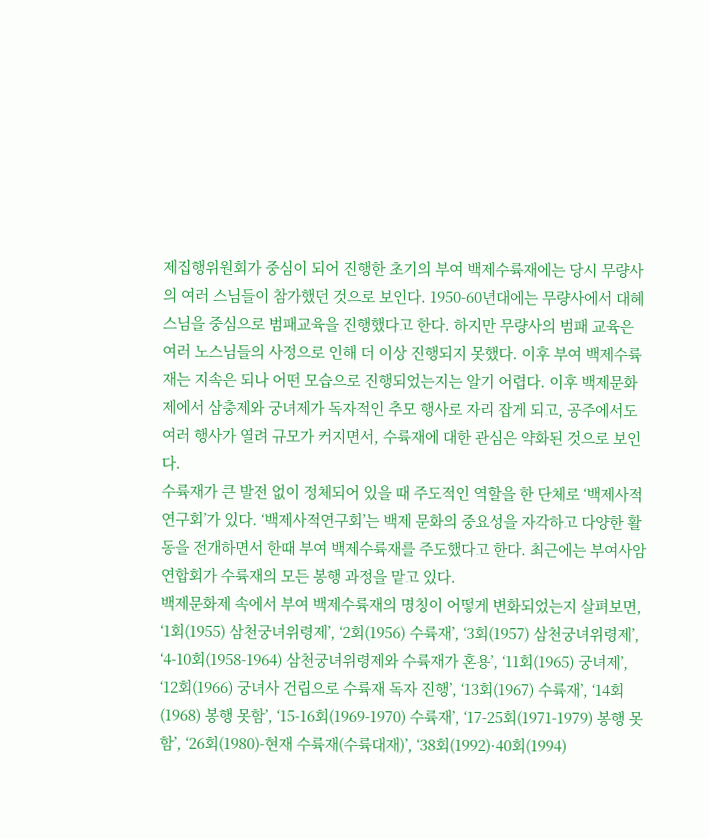제집행위원회가 중심이 되어 진행한 초기의 부여 백제수륙재에는 당시 무량사의 여러 스님들이 참가했던 것으로 보인다. 1950-60년대에는 무량사에서 대혜 스님을 중심으로 범패교육을 진행했다고 한다. 하지만 무량사의 범패 교육은 여러 노스님들의 사정으로 인해 더 이상 진행되지 못했다. 이후 부여 백제수륙재는 지속은 되나 어떤 모습으로 진행되었는지는 알기 어렵다. 이후 백제문화제에서 삼충제와 궁녀제가 독자적인 추모 행사로 자리 잡게 되고, 공주에서도 여러 행사가 열려 규모가 커지면서, 수륙재에 대한 관심은 약화된 것으로 보인다.
수륙재가 큰 발전 없이 정체되어 있을 때 주도적인 역할을 한 단체로 ‘백제사적연구회’가 있다. ‘백제사적연구회’는 백제 문화의 중요성을 자각하고 다양한 활동을 전개하면서 한때 부여 백제수륙재를 주도했다고 한다. 최근에는 부여사암연합회가 수륙재의 모든 봉행 과정을 맡고 있다.
백제문화제 속에서 부여 백제수륙재의 명칭이 어떻게 변화되었는지 살펴보면, ‘1회(1955) 삼천궁녀위령제’, ‘2회(1956) 수륙재’, ‘3회(1957) 삼천궁녀위령제’, ‘4-10회(1958-1964) 삼천궁녀위령제와 수륙재가 혼용’, ‘11회(1965) 궁녀제’, ‘12회(1966) 궁녀사 건립으로 수륙재 독자 진행’, ‘13회(1967) 수륙재’, ‘14회(1968) 봉행 못함’, ‘15-16회(1969-1970) 수륙재’, ‘17-25회(1971-1979) 봉행 못함’, ‘26회(1980)-현재 수륙재(수륙대재)’, ‘38회(1992)·40회(1994)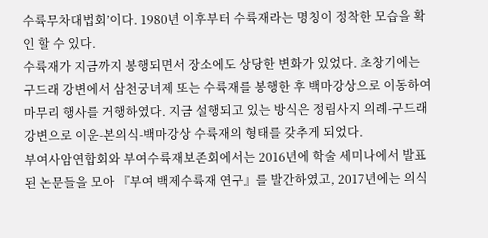수륙무차대법회’이다. 1980년 이후부터 수륙재라는 명칭이 정착한 모습을 확인 할 수 있다.
수륙재가 지금까지 봉행되면서 장소에도 상당한 변화가 있었다. 초창기에는 구드래 강변에서 삼천궁녀제 또는 수륙재를 봉행한 후 백마강상으로 이동하여 마무리 행사를 거행하였다. 지금 설행되고 있는 방식은 정림사지 의례-구드래 강변으로 이운-본의식-백마강상 수륙재의 형태를 갖추게 되었다.
부여사암연합회와 부여수륙재보존회에서는 2016년에 학술 세미나에서 발표된 논문들을 모아 『부여 백제수륙재 연구』를 발간하였고, 2017년에는 의식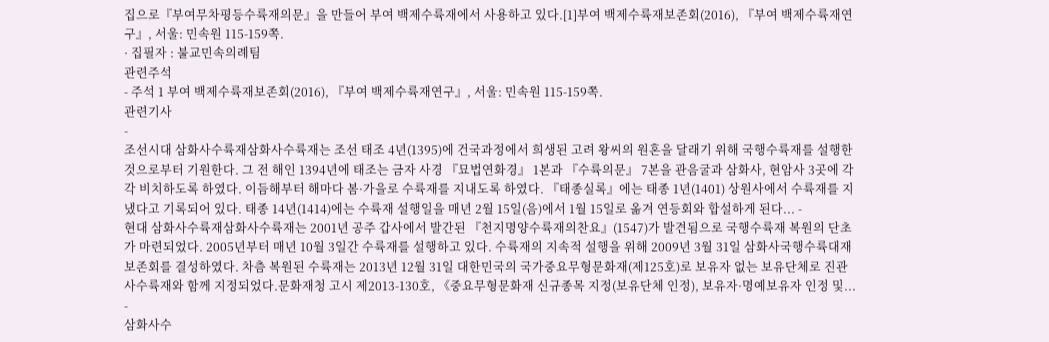집으로『부여무차평등수륙재의문』을 만들어 부여 백제수륙재에서 사용하고 있다.[1]부여 백제수륙재보존회(2016), 『부여 백제수륙재연구』, 서울: 민속원 115-159쪽.
· 집필자 : 불교민속의례팀
관련주석
- 주석 1 부여 백제수륙재보존회(2016), 『부여 백제수륙재연구』, 서울: 민속원 115-159쪽.
관련기사
-
조선시대 삼화사수륙재삼화사수륙재는 조선 태조 4년(1395)에 건국과정에서 희생된 고려 왕씨의 원혼을 달래기 위해 국행수륙재를 설행한 것으로부터 기원한다. 그 전 해인 1394년에 태조는 금자 사경 『묘법연화경』 1본과 『수륙의문』 7본을 관음굴과 삼화사, 현암사 3곳에 각각 비치하도록 하였다. 이듬해부터 해마다 봄·가을로 수륙재를 지내도록 하였다. 『태종실록』에는 태종 1년(1401) 상원사에서 수륙재를 지냈다고 기록되어 있다. 태종 14년(1414)에는 수륙재 설행일을 매년 2월 15일(음)에서 1월 15일로 옮겨 연등회와 합설하게 된다... -
현대 삼화사수륙재삼화사수륙재는 2001년 공주 갑사에서 발간된 『천지명양수륙재의찬요』(1547)가 발견됨으로 국행수륙재 복원의 단초가 마련되었다. 2005년부터 매년 10월 3일간 수륙재를 설행하고 있다. 수륙재의 지속적 설행을 위해 2009년 3월 31일 삼화사국행수륙대재보존회를 결성하였다. 차츰 복원된 수륙재는 2013년 12월 31일 대한민국의 국가중요무형문화재(제125호)로 보유자 없는 보유단체로 진관사수륙재와 함께 지정되었다.문화재청 고시 제2013-130호, 《중요무형문화재 신규종목 지정(보유단체 인정), 보유자·명예보유자 인정 및... -
삼화사수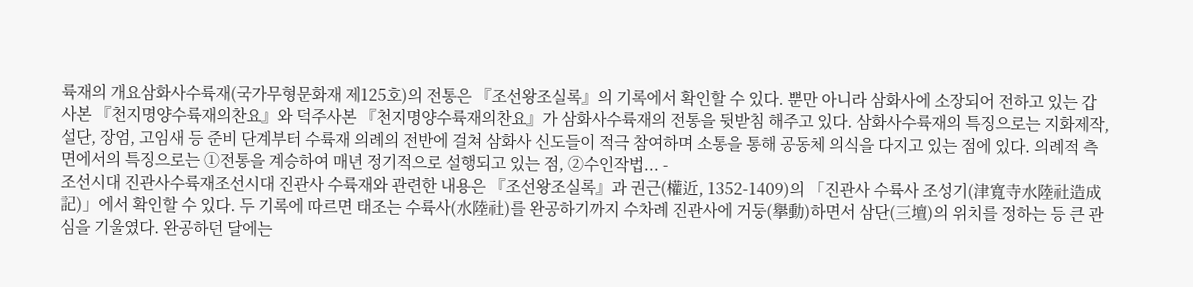륙재의 개요삼화사수륙재(국가무형문화재 제125호)의 전통은 『조선왕조실록』의 기록에서 확인할 수 있다. 뿐만 아니라 삼화사에 소장되어 전하고 있는 갑사본 『천지명양수륙재의찬요』와 덕주사본 『천지명양수륙재의찬요』가 삼화사수륙재의 전통을 뒷받침 해주고 있다. 삼화사수륙재의 특징으로는 지화제작, 설단, 장엄, 고임새 등 준비 단계부터 수륙재 의례의 전반에 걸쳐 삼화사 신도들이 적극 참여하며 소통을 통해 공동체 의식을 다지고 있는 점에 있다. 의례적 측면에서의 특징으로는 ①전통을 계승하여 매년 정기적으로 설행되고 있는 점, ②수인작법... -
조선시대 진관사수륙재조선시대 진관사 수륙재와 관련한 내용은 『조선왕조실록』과 권근(權近, 1352-1409)의 「진관사 수륙사 조성기(津寬寺水陸社造成記)」에서 확인할 수 있다. 두 기록에 따르면 태조는 수륙사(水陸社)를 완공하기까지 수차례 진관사에 거둥(擧動)하면서 삼단(三壇)의 위치를 정하는 등 큰 관심을 기울였다. 완공하던 달에는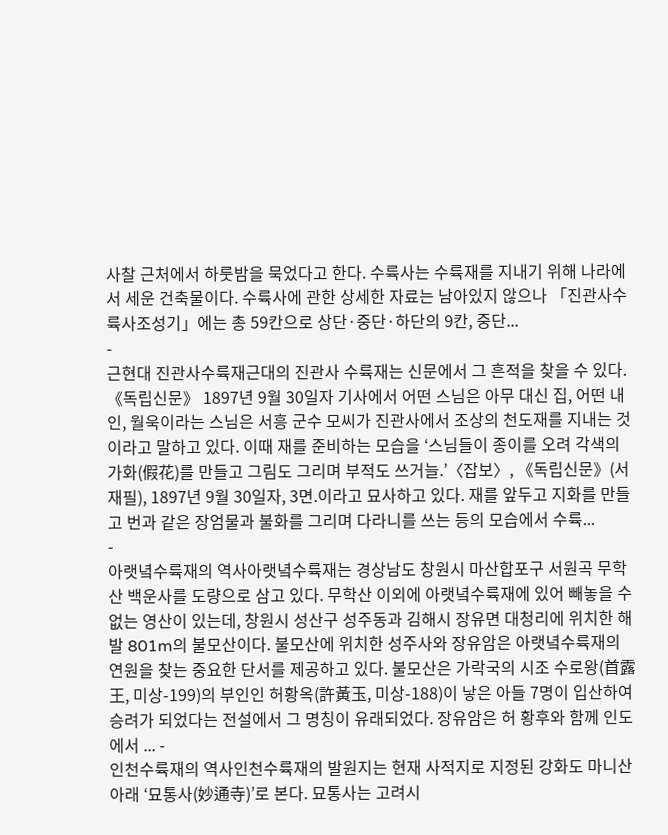사찰 근처에서 하룻밤을 묵었다고 한다. 수륙사는 수륙재를 지내기 위해 나라에서 세운 건축물이다. 수륙사에 관한 상세한 자료는 남아있지 않으나 「진관사수륙사조성기」에는 총 59칸으로 상단·중단·하단의 9칸, 중단...
-
근현대 진관사수륙재근대의 진관사 수륙재는 신문에서 그 흔적을 찾을 수 있다. 《독립신문》 1897년 9월 30일자 기사에서 어떤 스님은 아무 대신 집, 어떤 내인, 월욱이라는 스님은 서흥 군수 모씨가 진관사에서 조상의 천도재를 지내는 것이라고 말하고 있다. 이때 재를 준비하는 모습을 ‘스님들이 종이를 오려 각색의 가화(假花)를 만들고 그림도 그리며 부적도 쓰거늘.’〈잡보〉, 《독립신문》(서재필), 1897년 9월 30일자, 3면.이라고 묘사하고 있다. 재를 앞두고 지화를 만들고 번과 같은 장엄물과 불화를 그리며 다라니를 쓰는 등의 모습에서 수륙...
-
아랫녘수륙재의 역사아랫녘수륙재는 경상남도 창원시 마산합포구 서원곡 무학산 백운사를 도량으로 삼고 있다. 무학산 이외에 아랫녘수륙재에 있어 빼놓을 수 없는 영산이 있는데, 창원시 성산구 성주동과 김해시 장유면 대청리에 위치한 해발 801m의 불모산이다. 불모산에 위치한 성주사와 장유암은 아랫녘수륙재의 연원을 찾는 중요한 단서를 제공하고 있다. 불모산은 가락국의 시조 수로왕(首露王, 미상-199)의 부인인 허황옥(許黃玉, 미상-188)이 낳은 아들 7명이 입산하여 승려가 되었다는 전설에서 그 명칭이 유래되었다. 장유암은 허 황후와 함께 인도에서 ... -
인천수륙재의 역사인천수륙재의 발원지는 현재 사적지로 지정된 강화도 마니산 아래 ‘묘통사(妙通寺)’로 본다. 묘통사는 고려시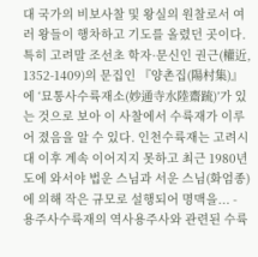대 국가의 비보사찰 및 왕실의 원찰로서 여러 왕들이 행차하고 기도를 올렸던 곳이다. 특히 고려말 조선초 학자·문신인 권근(權近, 1352-1409)의 문집인 『양촌집(陽村集)』에 ‘묘통사수륙재소(妙通寺水陸齋䟽)’가 있는 것으로 보아 이 사찰에서 수륙재가 이루어 졌음을 알 수 있다. 인천수륙재는 고려시대 이후 계속 이어지지 못하고 최근 1980년도에 와서야 법운 스님과 서운 스님(화엄종)에 의해 작은 규모로 설행되어 명맥을... -
용주사수륙재의 역사용주사와 관련된 수륙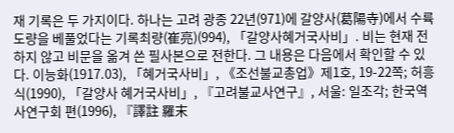재 기록은 두 가지이다. 하나는 고려 광종 22년(971)에 갈양사(葛陽寺)에서 수륙도량을 베풀었다는 기록최량(崔亮)(994), 「갈양사혜거국사비」. 비는 현재 전하지 않고 비문을 옮겨 쓴 필사본으로 전한다. 그 내용은 다음에서 확인할 수 있다. 이능화(1917.03), 「혜거국사비」, 《조선불교총업》제1호, 19-22쪽; 허흥식(1990), 「갈양사 혜거국사비」, 『고려불교사연구』, 서울: 일조각; 한국역사연구회 편(1996), 『譯註 羅末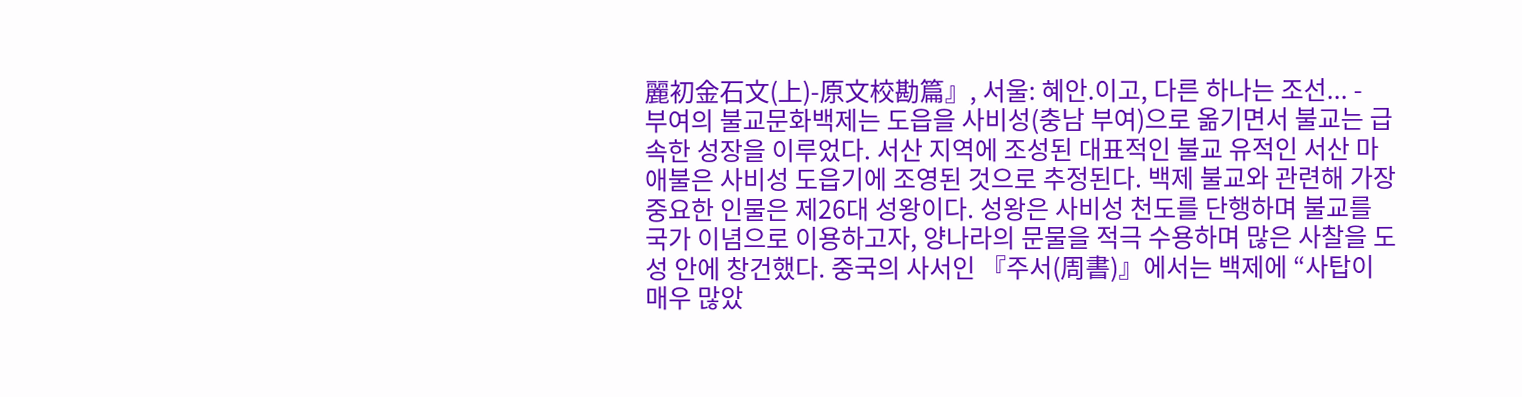麗初金石文(上)-原文校勘篇』, 서울: 혜안.이고, 다른 하나는 조선... -
부여의 불교문화백제는 도읍을 사비성(충남 부여)으로 옮기면서 불교는 급속한 성장을 이루었다. 서산 지역에 조성된 대표적인 불교 유적인 서산 마애불은 사비성 도읍기에 조영된 것으로 추정된다. 백제 불교와 관련해 가장 중요한 인물은 제26대 성왕이다. 성왕은 사비성 천도를 단행하며 불교를 국가 이념으로 이용하고자, 양나라의 문물을 적극 수용하며 많은 사찰을 도성 안에 창건했다. 중국의 사서인 『주서(周書)』에서는 백제에 “사탑이 매우 많았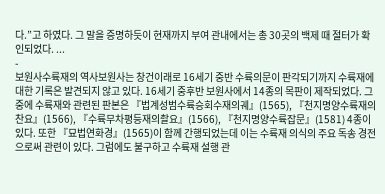다.”고 하였다. 그 말을 증명하듯이 현재까지 부여 관내에서는 총 30곳의 백제 때 절터가 확인되었다. ...
-
보원사수륙재의 역사보원사는 창건이래로 16세기 중반 수륙의문이 판각되기까지 수륙재에 대한 기록은 발견되지 않고 있다. 16세기 중후반 보원사에서 14종의 목판이 제작되었다. 그 중에 수륙재와 관련된 판본은 『법계성범수륙승회수재의궤』(1565), 『천지명양수륙재의찬요』(1566), 『수륙무차평등재의촬요』(1566), 『천지명양수륙잡문』(1581) 4종이 있다. 또한 『묘법연화경』(1565)이 함께 간행되었는데 이는 수륙재 의식의 주요 독송 경전으로써 관련이 있다. 그럼에도 불구하고 수륙재 설행 관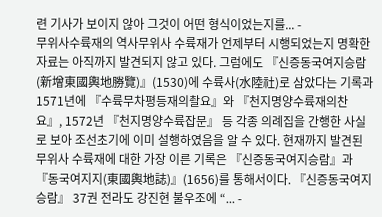련 기사가 보이지 않아 그것이 어떤 형식이었는지를... -
무위사수륙재의 역사무위사 수륙재가 언제부터 시행되었는지 명확한 자료는 아직까지 발견되지 않고 있다. 그럼에도 『신증동국여지승람(新增東國輿地勝覽)』(1530)에 수륙사(水陸社)로 삼았다는 기록과 1571년에 『수륙무차평등재의촬요』와 『천지명양수륙재의찬요』, 1572년 『천지명양수륙잡문』 등 각종 의례집을 간행한 사실로 보아 조선초기에 이미 설행하였음을 알 수 있다. 현재까지 발견된 무위사 수륙재에 대한 가장 이른 기록은 『신증동국여지승람』과 『동국여지지(東國輿地誌)』(1656)를 통해서이다. 『신증동국여지승람』 37권 전라도 강진현 불우조에 “... -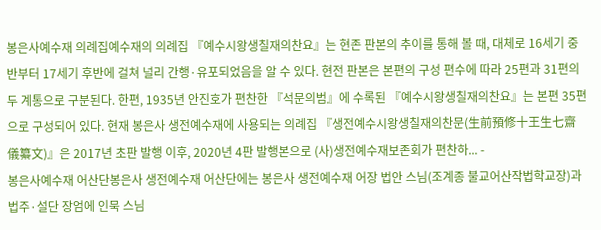봉은사예수재 의례집예수재의 의례집 『예수시왕생칠재의찬요』는 현존 판본의 추이를 통해 볼 때, 대체로 16세기 중반부터 17세기 후반에 걸쳐 널리 간행·유포되었음을 알 수 있다. 현전 판본은 본편의 구성 편수에 따라 25편과 31편의 두 계통으로 구분된다. 한편, 1935년 안진호가 편찬한 『석문의범』에 수록된 『예수시왕생칠재의찬요』는 본편 35편으로 구성되어 있다. 현재 봉은사 생전예수재에 사용되는 의례집 『생전예수시왕생칠재의찬문(生前預修十王生七齋儀纂文)』은 2017년 초판 발행 이후, 2020년 4판 발행본으로 (사)생전예수재보존회가 편찬하... -
봉은사예수재 어산단봉은사 생전예수재 어산단에는 봉은사 생전예수재 어장 법안 스님(조계종 불교어산작법학교장)과 법주·설단 장엄에 인묵 스님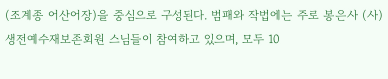(조계종 어산어장)을 중심으로 구성된다. 범패와 작법에는 주로 봉은사 (사)생전예수재보존회원 스님들이 참여하고 있으며, 모두 10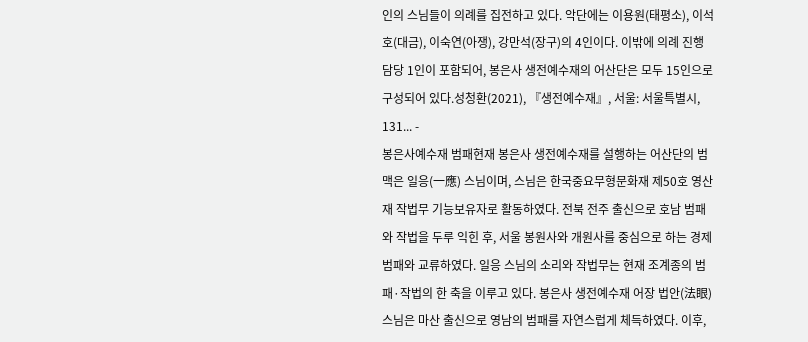인의 스님들이 의례를 집전하고 있다. 악단에는 이용원(태평소), 이석호(대금), 이숙연(아쟁), 강만석(장구)의 4인이다. 이밖에 의례 진행 담당 1인이 포함되어, 봉은사 생전예수재의 어산단은 모두 15인으로 구성되어 있다.성청환(2021), 『생전예수재』, 서울: 서울특별시, 131... -
봉은사예수재 범패현재 봉은사 생전예수재를 설행하는 어산단의 범맥은 일응(一應) 스님이며, 스님은 한국중요무형문화재 제50호 영산재 작법무 기능보유자로 활동하였다. 전북 전주 출신으로 호남 범패와 작법을 두루 익힌 후, 서울 봉원사와 개원사를 중심으로 하는 경제 범패와 교류하였다. 일응 스님의 소리와 작법무는 현재 조계종의 범패·작법의 한 축을 이루고 있다. 봉은사 생전예수재 어장 법안(法眼) 스님은 마산 출신으로 영남의 범패를 자연스럽게 체득하였다. 이후,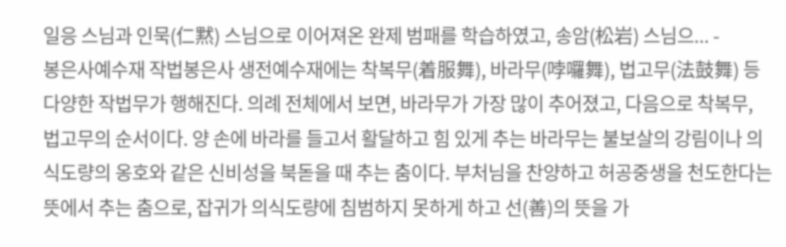일응 스님과 인묵(仁黙) 스님으로 이어져온 완제 범패를 학습하였고, 송암(松岩) 스님으... -
봉은사예수재 작법봉은사 생전예수재에는 착복무(着服舞), 바라무(哱囉舞), 법고무(法鼓舞) 등 다양한 작법무가 행해진다. 의례 전체에서 보면, 바라무가 가장 많이 추어졌고, 다음으로 착복무, 법고무의 순서이다. 양 손에 바라를 들고서 활달하고 힘 있게 추는 바라무는 불보살의 강림이나 의식도량의 옹호와 같은 신비성을 북돋을 때 추는 춤이다. 부처님을 찬양하고 허공중생을 천도한다는 뜻에서 추는 춤으로, 잡귀가 의식도량에 침범하지 못하게 하고 선(善)의 뜻을 가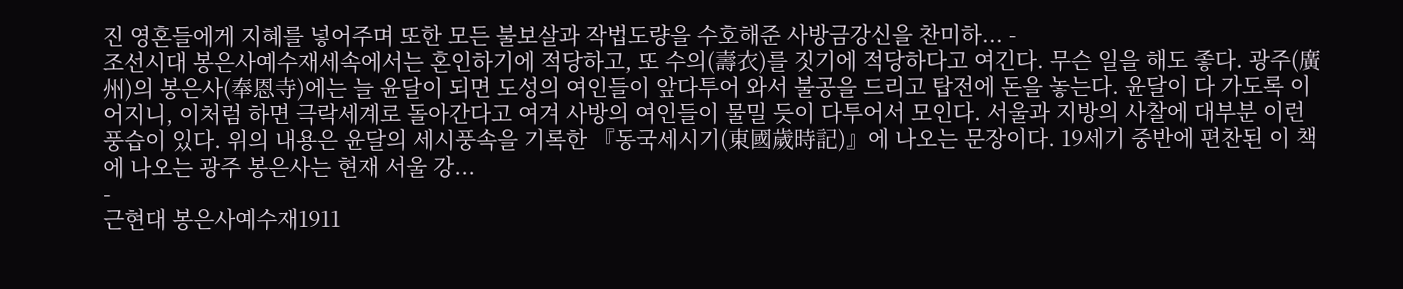진 영혼들에게 지혜를 넣어주며 또한 모든 불보살과 작법도량을 수호해준 사방금강신을 찬미하... -
조선시대 봉은사예수재세속에서는 혼인하기에 적당하고, 또 수의(壽衣)를 짓기에 적당하다고 여긴다. 무슨 일을 해도 좋다. 광주(廣州)의 봉은사(奉恩寺)에는 늘 윤달이 되면 도성의 여인들이 앞다투어 와서 불공을 드리고 탑전에 돈을 놓는다. 윤달이 다 가도록 이어지니, 이처럼 하면 극락세계로 돌아간다고 여겨 사방의 여인들이 물밀 듯이 다투어서 모인다. 서울과 지방의 사찰에 대부분 이런 풍습이 있다. 위의 내용은 윤달의 세시풍속을 기록한 『동국세시기(東國歲時記)』에 나오는 문장이다. 19세기 중반에 편찬된 이 책에 나오는 광주 봉은사는 현재 서울 강...
-
근현대 봉은사예수재1911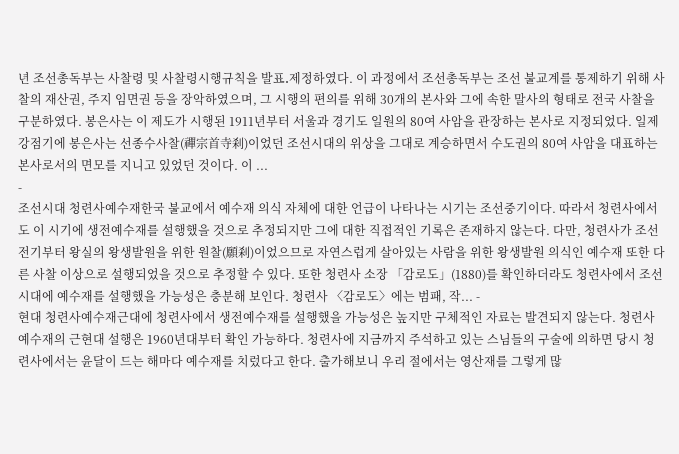년 조선총독부는 사찰령 및 사찰령시행규칙을 발표․제정하였다. 이 과정에서 조선총독부는 조선 불교계를 통제하기 위해 사찰의 재산권, 주지 임면권 등을 장악하였으며, 그 시행의 편의를 위해 30개의 본사와 그에 속한 말사의 형태로 전국 사찰을 구분하였다. 봉은사는 이 제도가 시행된 1911년부터 서울과 경기도 일원의 80여 사암을 관장하는 본사로 지정되었다. 일제 강점기에 봉은사는 선종수사찰(禪宗首寺刹)이었던 조선시대의 위상을 그대로 계승하면서 수도권의 80여 사암을 대표하는 본사로서의 면모를 지니고 있었던 것이다. 이 ...
-
조선시대 청련사예수재한국 불교에서 예수재 의식 자체에 대한 언급이 나타나는 시기는 조선중기이다. 따라서 청련사에서도 이 시기에 생전예수재를 설행했을 것으로 추정되지만 그에 대한 직접적인 기록은 존재하지 않는다. 다만, 청련사가 조선전기부터 왕실의 왕생발원을 위한 원찰(願刹)이었으므로 자연스럽게 살아있는 사람을 위한 왕생발원 의식인 예수재 또한 다른 사찰 이상으로 설행되었을 것으로 추정할 수 있다. 또한 청련사 소장 「감로도」(1880)를 확인하더라도 청련사에서 조선시대에 예수재를 설행했을 가능성은 충분해 보인다. 청련사 〈감로도〉에는 범패, 작... -
현대 청련사예수재근대에 청련사에서 생전예수재를 설행했을 가능성은 높지만 구체적인 자료는 발견되지 않는다. 청련사 예수재의 근현대 설행은 1960년대부터 확인 가능하다. 청련사에 지금까지 주석하고 있는 스님들의 구술에 의하면 당시 청련사에서는 윤달이 드는 해마다 예수재를 치렀다고 한다. 출가해보니 우리 절에서는 영산재를 그렇게 많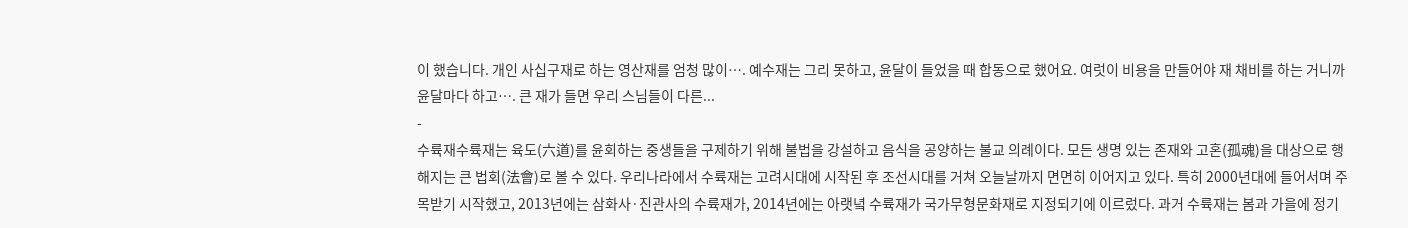이 했습니다. 개인 사십구재로 하는 영산재를 엄청 많이…. 예수재는 그리 못하고, 윤달이 들었을 때 합동으로 했어요. 여럿이 비용을 만들어야 재 채비를 하는 거니까 윤달마다 하고…. 큰 재가 들면 우리 스님들이 다른...
-
수륙재수륙재는 육도(六道)를 윤회하는 중생들을 구제하기 위해 불법을 강설하고 음식을 공양하는 불교 의례이다. 모든 생명 있는 존재와 고혼(孤魂)을 대상으로 행해지는 큰 법회(法會)로 볼 수 있다. 우리나라에서 수륙재는 고려시대에 시작된 후 조선시대를 거쳐 오늘날까지 면면히 이어지고 있다. 특히 2000년대에 들어서며 주목받기 시작했고, 2013년에는 삼화사·진관사의 수륙재가, 2014년에는 아랫녘 수륙재가 국가무형문화재로 지정되기에 이르렀다. 과거 수륙재는 봄과 가을에 정기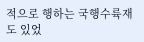적으로 행하는 국행수륙재도 있었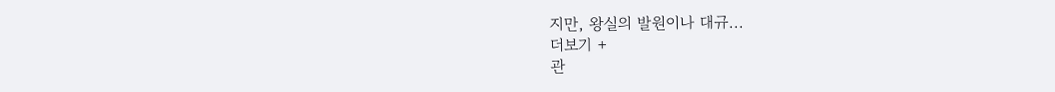지만, 왕실의 발원이나 대규...
더보기 +
관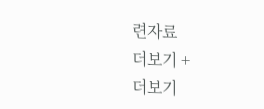련자료
더보기 +
더보기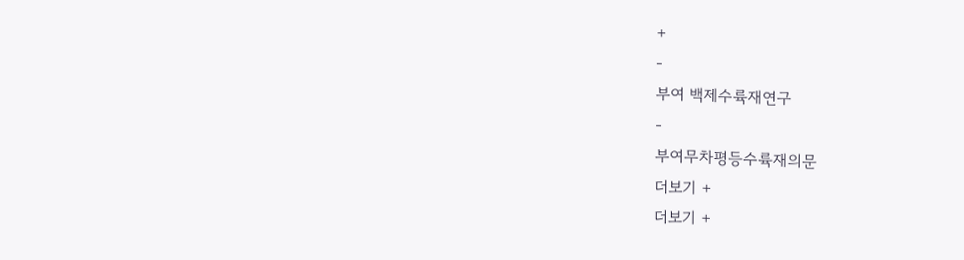+
-
부여 백제수륙재연구
-
부여무차평등수륙재의문
더보기 +
더보기 +